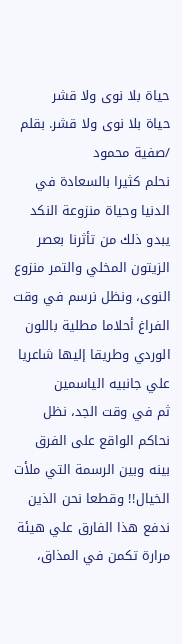حياة بلا نوى ولا قشر
حياة بلا نوى ولا قشر. بقلم /صفية محمود
نحلم كثيرا بالسعادة في الدنيا وحياة منزوعة النكد يبدو ذلك من تأثرنا بعصر الزيتون المخلي والتمر منزوع النوى، ونظل نرسم في وقت الفراغ أحلاما مطلية باللون الوردي وطريقا إليها شاعريا علي جانبيه الياسمين
ثم في وقت الجد، نظل نحاكم الواقع على الفرق بينه وبين الرسمة التي ملأت الخيال!! وقطعا نحن الذين ندفع هذا الفارق علي هيئة مرارة تكمن في المذاق،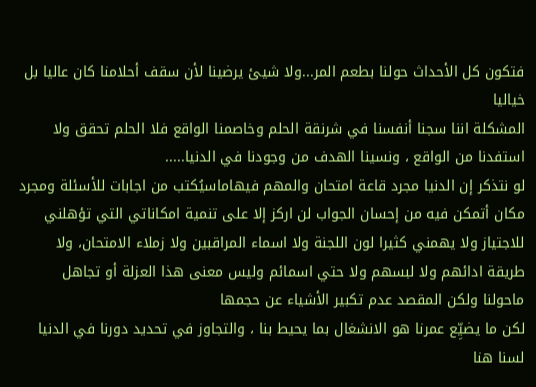فتكون كل الأحداث حولنا بطعم المر...ولا شيئ يرضينا لأن سقف أحلامنا كان عاليا بل خياليا
المشكلة اننا سجنا أنفسنا في شرنقة الحلم وخاصمنا الواقع فلا الحلم تحقق ولا استفدنا من الواقع ، ونسينا الهدف من وجودنا في الدنيا.....
لو نتذكر إن الدنيا مجرد قاعة امتحان والمهم فيهاماسيُكتب من اجابات للأسئلة ومجرد مكان أتمكن فيه من إحسان الجواب لن اركز إلا على تنمية امكاناتي التي تؤهلني للاجتياز ولا يهمني كثيرا لون اللجنة ولا اسماء المراقبين ولا زملاء الامتحان، ولا طريقة ادائهم ولا لبسهم ولا حتي اسمائم وليس معنى هذا العزلة أو تجاهل ماحولنا ولكن المقصد عدم تكبير الأشياء عن حجمها
لكن ما يضيِّع عمرنا هو الانشغال بما يحيط بنا ، والتجاوز في تحديد دورنا في الدنيا لسنا هنا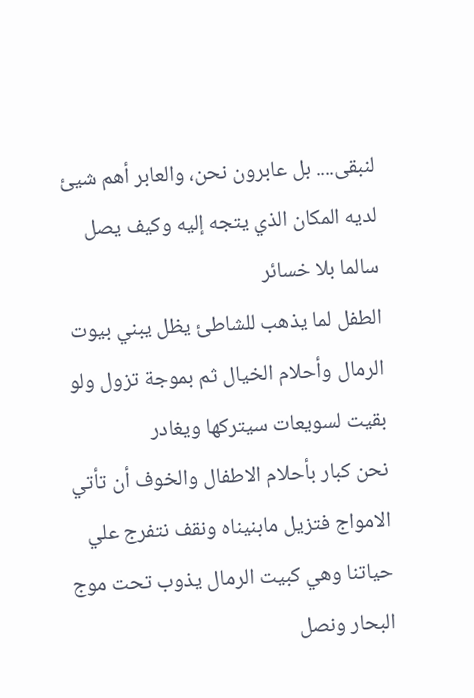لنبقى.... بل عابرون نحن، والعابر أهم شيئ لديه المكان الذي يتجه إليه وكيف يصل سالما بلا خسائر
الطفل لما يذهب للشاطئ يظل يبني بيوت الرمال وأحلام الخيال ثم بموجة تزول ولو بقيت لسويعات سيتركها ويغادر
نحن كبار بأحلام الاطفال والخوف أن تأتي الامواج فتزيل مابنيناه ونقف نتفرج علي حياتنا وهي كبيت الرمال يذوب تحت موج البحار ونصل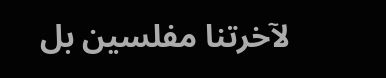لآخرتنا مفلسين بل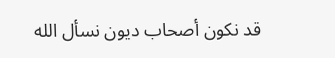قد نكون أصحاب ديون نسأل الله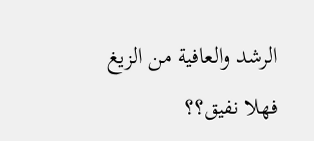الرشد والعافية من الزيغ
فهلا نفيق؟؟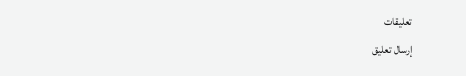تعليقات
إرسال تعليق